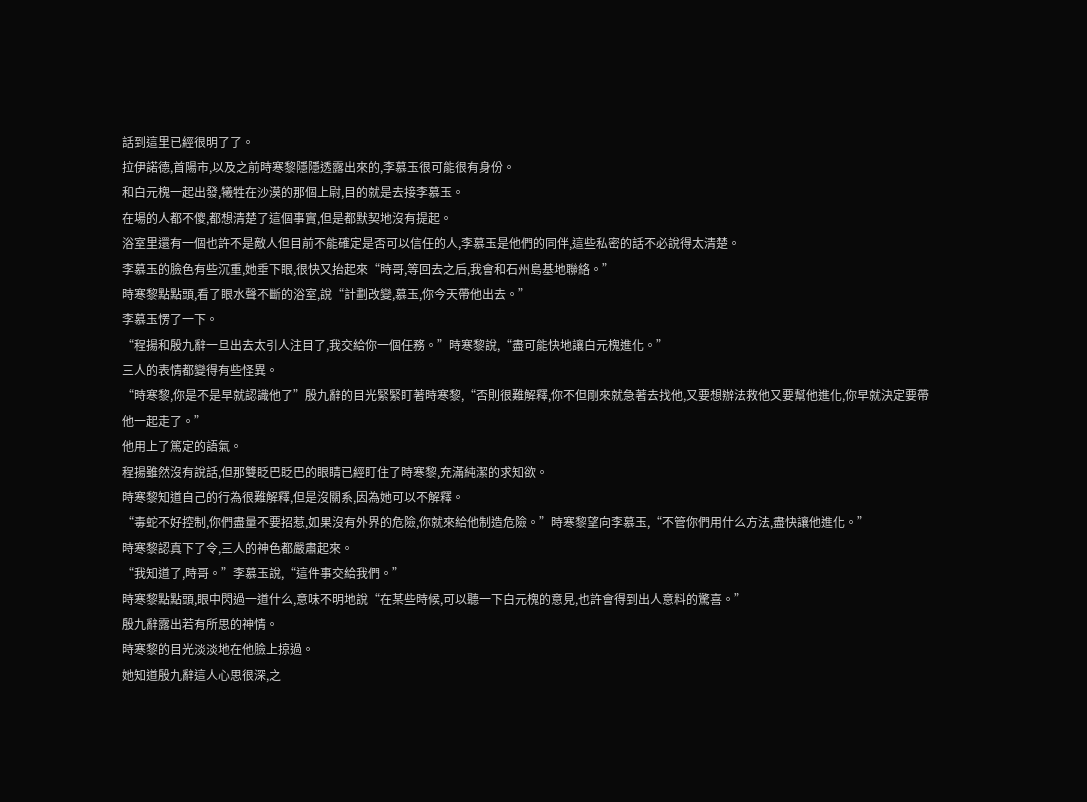話到這里已經很明了了。
拉伊諾德,首陽市,以及之前時寒黎隱隱透露出來的,李慕玉很可能很有身份。
和白元槐一起出發,犧牲在沙漠的那個上尉,目的就是去接李慕玉。
在場的人都不傻,都想清楚了這個事實,但是都默契地沒有提起。
浴室里還有一個也許不是敵人但目前不能確定是否可以信任的人,李慕玉是他們的同伴,這些私密的話不必說得太清楚。
李慕玉的臉色有些沉重,她垂下眼,很快又抬起來“時哥,等回去之后,我會和石州島基地聯絡。”
時寒黎點點頭,看了眼水聲不斷的浴室,說“計劃改變,慕玉,你今天帶他出去。”
李慕玉愣了一下。
“程揚和殷九辭一旦出去太引人注目了,我交給你一個任務。”時寒黎說,“盡可能快地讓白元槐進化。”
三人的表情都變得有些怪異。
“時寒黎,你是不是早就認識他了”殷九辭的目光緊緊盯著時寒黎,“否則很難解釋,你不但剛來就急著去找他,又要想辦法救他又要幫他進化,你早就決定要帶他一起走了。”
他用上了篤定的語氣。
程揚雖然沒有說話,但那雙眨巴眨巴的眼睛已經盯住了時寒黎,充滿純潔的求知欲。
時寒黎知道自己的行為很難解釋,但是沒關系,因為她可以不解釋。
“毒蛇不好控制,你們盡量不要招惹,如果沒有外界的危險,你就來給他制造危險。”時寒黎望向李慕玉,“不管你們用什么方法,盡快讓他進化。”
時寒黎認真下了令,三人的神色都嚴肅起來。
“我知道了,時哥。”李慕玉說,“這件事交給我們。”
時寒黎點點頭,眼中閃過一道什么,意味不明地說“在某些時候,可以聽一下白元槐的意見,也許會得到出人意料的驚喜。”
殷九辭露出若有所思的神情。
時寒黎的目光淡淡地在他臉上掠過。
她知道殷九辭這人心思很深,之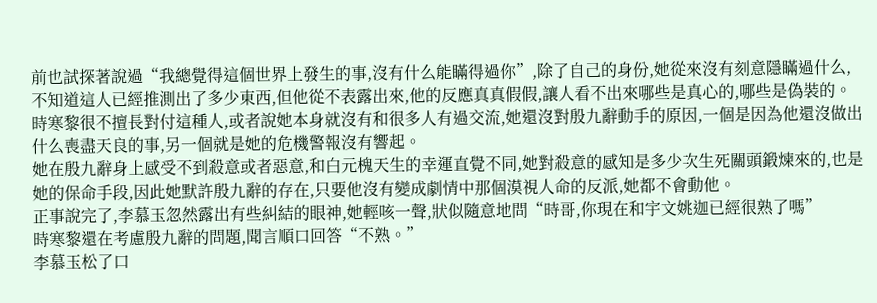前也試探著說過“我總覺得這個世界上發生的事,沒有什么能瞞得過你”,除了自己的身份,她從來沒有刻意隱瞞過什么,不知道這人已經推測出了多少東西,但他從不表露出來,他的反應真真假假,讓人看不出來哪些是真心的,哪些是偽裝的。
時寒黎很不擅長對付這種人,或者說她本身就沒有和很多人有過交流,她還沒對殷九辭動手的原因,一個是因為他還沒做出什么喪盡天良的事,另一個就是她的危機警報沒有響起。
她在殷九辭身上感受不到殺意或者惡意,和白元槐天生的幸運直覺不同,她對殺意的感知是多少次生死關頭鍛煉來的,也是她的保命手段,因此她默許殷九辭的存在,只要他沒有變成劇情中那個漠視人命的反派,她都不會動他。
正事說完了,李慕玉忽然露出有些糾結的眼神,她輕咳一聲,狀似隨意地問“時哥,你現在和宇文姚迦已經很熟了嗎”
時寒黎還在考慮殷九辭的問題,聞言順口回答“不熟。”
李慕玉松了口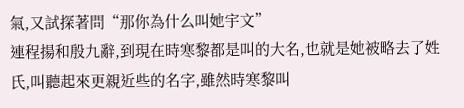氣,又試探著問“那你為什么叫她宇文”
連程揚和殷九辭,到現在時寒黎都是叫的大名,也就是她被略去了姓氏,叫聽起來更親近些的名字,雖然時寒黎叫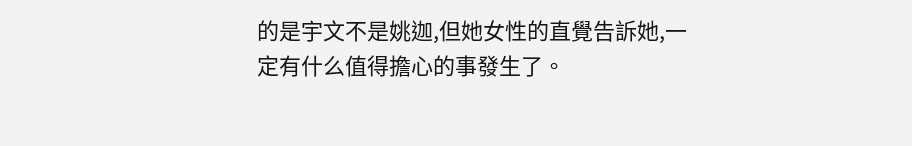的是宇文不是姚迦,但她女性的直覺告訴她,一定有什么值得擔心的事發生了。